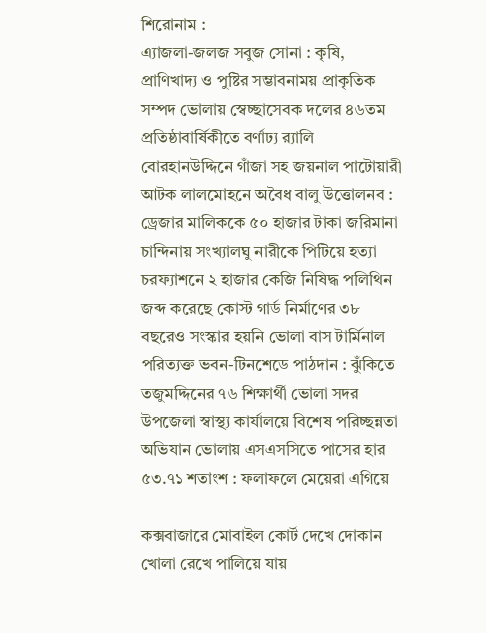শিরোনাম :
এ্যাজলা-জলজ সবুজ সোনা : কৃষি, প্রাণিখাদ্য ও পুষ্টির সম্ভাবনাময় প্রাকৃতিক সম্পদ ভোলায় স্বেচ্ছাসেবক দলের ৪৬তম প্রতিষ্ঠাবার্ষিকীতে বর্ণাঢ্য র‍্যালি বোরহানউদ্দিনে গাঁজা সহ জয়নাল পাটোয়ারী আটক লালমোহনে অবৈধ বালু উত্তোলনব : ড্রেজার মালিককে ৫০ হাজার টাকা জরিমানা চান্দিনায় সংখ্যালঘু নারীকে পিটিয়ে হত্যা চরফ্যাশনে ২ হাজার কেজি নিষিদ্ধ পলিথিন জব্দ করেছে কোস্ট গার্ড নির্মাণের ৩৮ বছরেও সংস্কার হয়নি ভোলা বাস টার্মিনাল পরিত্যক্ত ভবন-টিনশেডে পাঠদান : ঝুঁকিতে তজুমদ্দিনের ৭৬ শিক্ষার্থী ভোলা সদর উপজেলা স্বাস্থ্য কার্যালয়ে বিশেষ পরিচ্ছন্নতা অভিযান ভোলায় এসএসসিতে পাসের হার ৫৩.৭১ শতাংশ : ফলাফলে মেয়েরা এগিয়ে

কক্সবাজারে মোবাইল কোর্ট দেখে দোকান খোলা রেখে পালিয়ে যায়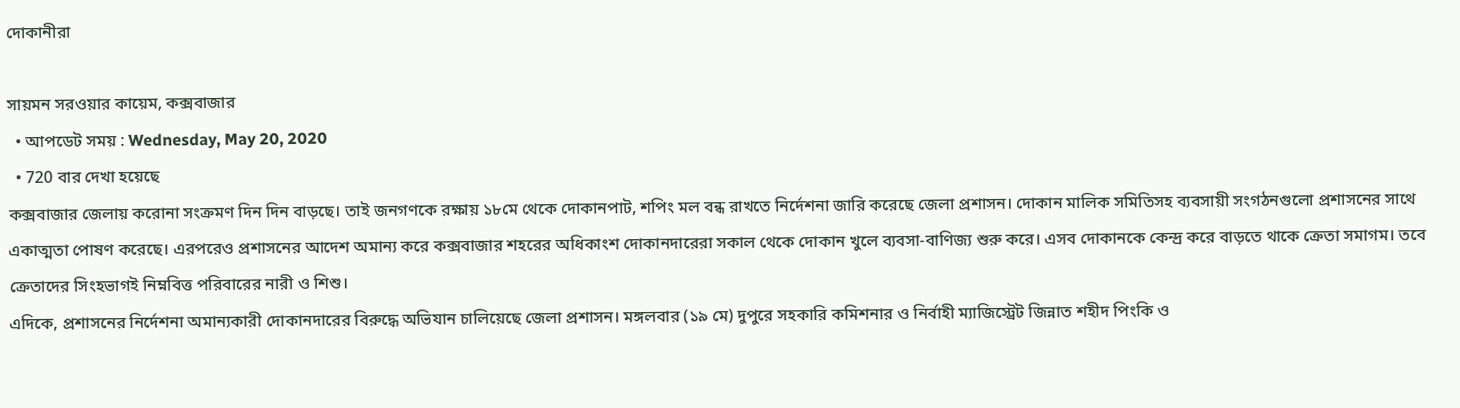দোকানীরা

সায়মন সরওয়ার কায়েম, কক্সবাজার
  • আপডেট সময় : Wednesday, May 20, 2020
  • 720 বার দেখা হয়েছে
কক্সবাজার জেলায় করোনা সংক্রমণ দিন দিন বাড়ছে। তাই জনগণকে রক্ষায় ১৮মে থেকে দোকানপাট, শপিং মল বন্ধ রাখতে নির্দেশনা জারি করেছে জেলা প্রশাসন। দোকান মালিক সমিতিসহ ব্যবসায়ী সংগঠনগুলো প্রশাসনের সাথে একাত্মতা পোষণ করেছে। এরপরেও প্রশাসনের আদেশ অমান্য করে কক্সবাজার শহরের অধিকাংশ দোকানদারেরা সকাল থেকে দোকান খুলে ব্যবসা-বাণিজ্য শুরু করে। এসব দোকানকে কেন্দ্র করে বাড়তে থাকে ক্রেতা সমাগম। তবে ক্রেতাদের সিংহভাগই নিম্নবিত্ত পরিবারের নারী ও শিশু।
এদিকে, প্রশাসনের নির্দেশনা অমান্যকারী দোকানদারের বিরুদ্ধে অভিযান চালিয়েছে জেলা প্রশাসন। মঙ্গলবার (১৯ মে) দুপুরে সহকারি কমিশনার ও নির্বাহী ম্যাজিস্ট্রেট জিন্নাত শহীদ পিংকি ও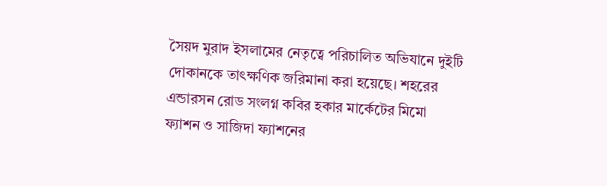সৈয়দ মুরাদ ইসলামের নেতৃত্বে পরিচালিত অভিযানে দুইটি দোকানকে তাৎক্ষণিক জরিমানা করা হয়েছে। শহরের এন্ডারসন রোড সংলগ্ন কবির হকার মার্কেটের মিমো ফ্যাশন ও সাজিদা ফ্যাশনের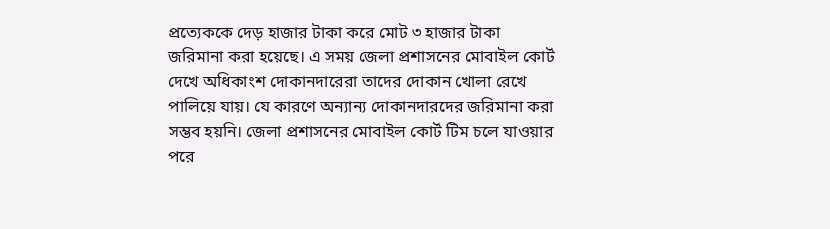প্রত্যেককে দেড় হাজার টাকা করে মোট ৩ হাজার টাকা জরিমানা করা হয়েছে। এ সময় জেলা প্রশাসনের মোবাইল কোর্ট দেখে অধিকাংশ দোকানদারেরা তাদের দোকান খোলা রেখে পালিয়ে যায়। যে কারণে অন্যান্য দোকানদারদের জরিমানা করা সম্ভব হয়নি। জেলা প্রশাসনের মোবাইল কোর্ট টিম চলে যাওয়ার পরে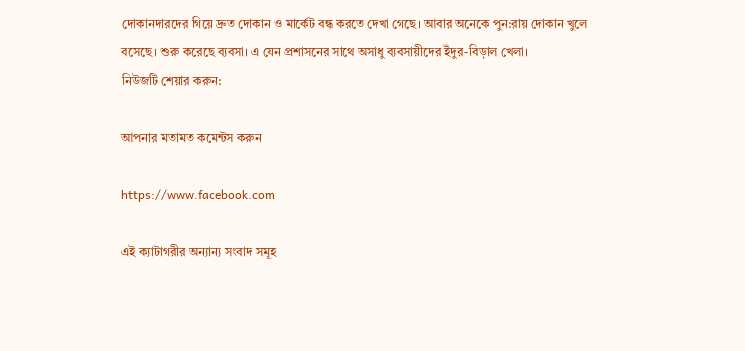দোকানদারদের গিয়ে দ্রুত দোকান ও মার্কেট বন্ধ করতে দেখা গেছে। আবার অনেকে পুন:রায় দোকান খুলে বসেছে। শুরু করেছে ব্যবসা। এ যেন প্রশাসনের সাথে অসাধু ব্যবসায়ীদের ইঁদুর-বিড়াল খেলা।
নিউজটি শেয়ার করুন:

আপনার মতামত কমেন্টস করুন

https://www.facebook.com

এই ক্যাটাগরীর অন্যান্য সংবাদ সমূহ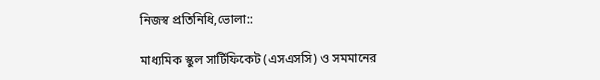নিজস্ব প্রতিনিধি,ভোলা::

মাধ্যমিক স্কুল সার্টিফিকেট (এসএসসি) ও সমমানের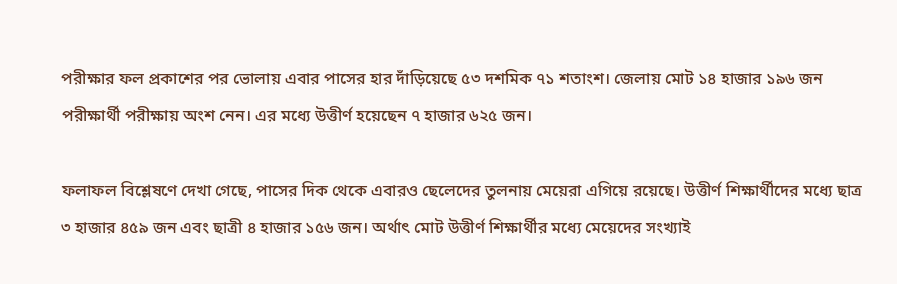পরীক্ষার ফল প্রকাশের পর ভোলায় এবার পাসের হার দাঁড়িয়েছে ৫৩ দশমিক ৭১ শতাংশ। জেলায় মোট ১৪ হাজার ১৯৬ জন পরীক্ষার্থী পরীক্ষায় অংশ নেন। এর মধ্যে উত্তীর্ণ হয়েছেন ৭ হাজার ৬২৫ জন।

ফলাফল বিশ্লেষণে দেখা গেছে, পাসের দিক থেকে এবারও ছেলেদের তুলনায় মেয়েরা এগিয়ে রয়েছে। উত্তীর্ণ শিক্ষার্থীদের মধ্যে ছাত্র ৩ হাজার ৪৫৯ জন এবং ছাত্রী ৪ হাজার ১৫৬ জন। অর্থাৎ মোট উত্তীর্ণ শিক্ষার্থীর মধ্যে মেয়েদের সংখ্যাই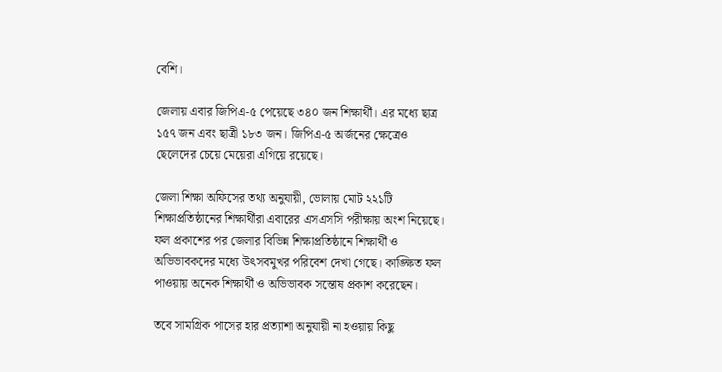বেশি।

জেলায় এবার জিপিএ-৫ পেয়েছে ৩৪০ জন শিক্ষার্থী। এর মধ্যে ছাত্র ১৫৭ জন এবং ছাত্রী ১৮৩ জন। জিপিএ-৫ অর্জনের ক্ষেত্রেও ছেলেদের চেয়ে মেয়েরা এগিয়ে রয়েছে।

জেলা শিক্ষা অফিসের তথ্য অনুযায়ী, ভোলায় মোট ২২১টি শিক্ষাপ্রতিষ্ঠানের শিক্ষার্থীরা এবারের এসএসসি পরীক্ষায় অংশ নিয়েছে। ফল প্রকাশের পর জেলার বিভিন্ন শিক্ষাপ্রতিষ্ঠানে শিক্ষার্থী ও অভিভাবকদের মধ্যে উৎসবমুখর পরিবেশ দেখা গেছে। কাঙ্ক্ষিত ফল পাওয়ায় অনেক শিক্ষার্থী ও অভিভাবক সন্তোষ প্রকাশ করেছেন।

তবে সামগ্রিক পাসের হার প্রত্যাশা অনুযায়ী না হওয়ায় কিছু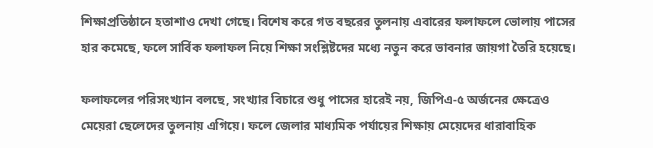শিক্ষাপ্রতিষ্ঠানে হতাশাও দেখা গেছে। বিশেষ করে গত বছরের তুলনায় এবারের ফলাফলে ভোলায় পাসের হার কমেছে, ফলে সার্বিক ফলাফল নিয়ে শিক্ষা সংশ্লিষ্টদের মধ্যে নতুন করে ভাবনার জায়গা তৈরি হয়েছে।

ফলাফলের পরিসংখ্যান বলছে, সংখ্যার বিচারে শুধু পাসের হারেই নয়, জিপিএ-৫ অর্জনের ক্ষেত্রেও মেয়েরা ছেলেদের তুলনায় এগিয়ে। ফলে জেলার মাধ্যমিক পর্যায়ের শিক্ষায় মেয়েদের ধারাবাহিক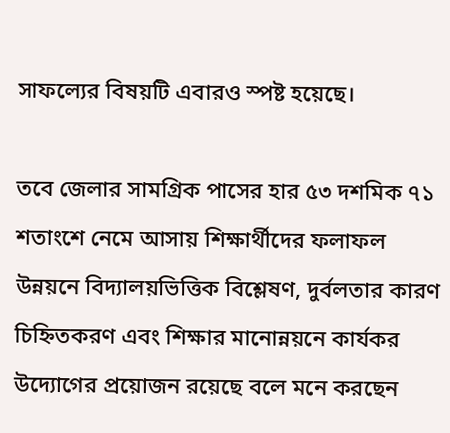সাফল্যের বিষয়টি এবারও স্পষ্ট হয়েছে।

তবে জেলার সামগ্রিক পাসের হার ৫৩ দশমিক ৭১ শতাংশে নেমে আসায় শিক্ষার্থীদের ফলাফল উন্নয়নে বিদ্যালয়ভিত্তিক বিশ্লেষণ, দুর্বলতার কারণ চিহ্নিতকরণ এবং শিক্ষার মানোন্নয়নে কার্যকর উদ্যোগের প্রয়োজন রয়েছে বলে মনে করছেন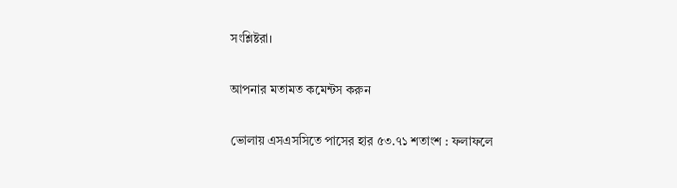সংশ্লিষ্টরা।

আপনার মতামত কমেন্টস করুন

ভোলায় এসএসসিতে পাসের হার ৫৩.৭১ শতাংশ : ফলাফলে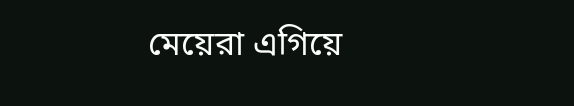মেয়েরা এগিয়ে